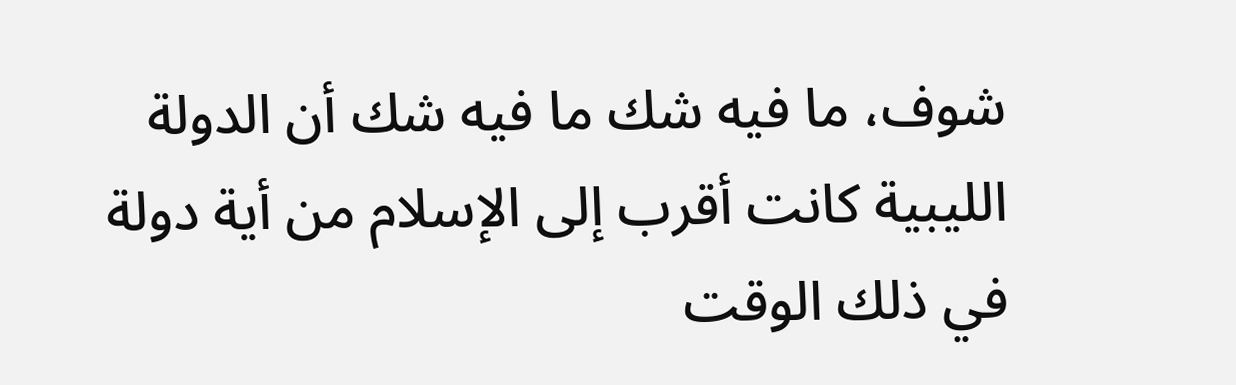شوف، ما فيه شك ما فيه شك أن الدولة الليبية كانت أقرب إلى الإسلام من أية دولة في ذلك الوقت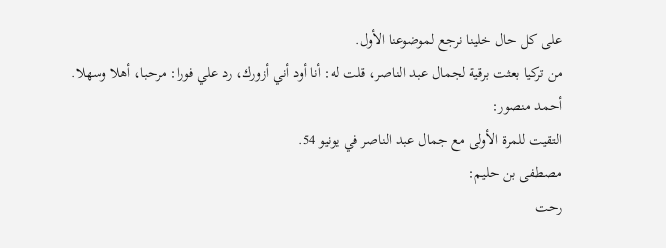على كل حال خلينا نرجع لموضوعنا الأول.
من تركيا بعثت برقية لجمال عبد الناصر، قلت له: أنا أود أني أزورك، رد علي فورا: مرحبا، أهلا وسهلا.
أحمد منصور:
التقيت للمرة الأولى مع جمال عبد الناصر في يونيو 54.
مصطفى بن حليم:
رحت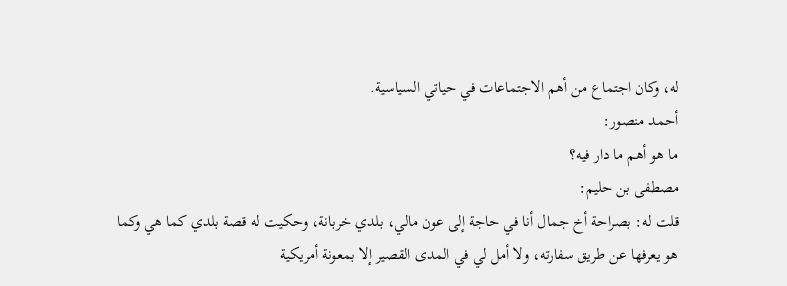له، وكان اجتماع من أهم الاجتماعات في حياتي السياسية.
أحمد منصور:
ما هو أهم ما دار فيه؟
مصطفى بن حليم:
قلت له: بصراحة أخ جمال أنا في حاجة إلى عون مالي، بلدي خربانة، وحكيت له قصة بلدي كما هي وكما هو يعرفها عن طريق سفارته، ولا أمل لي في المدى القصير إلا بمعونة أمريكية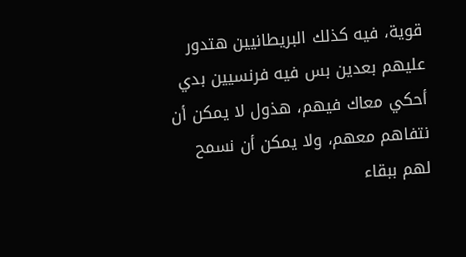قوية، فيه كذلك البريطانيين هتدور عليهم بعدين بس فيه فرنسيين بدي أحكي معاك فيهم، هذول لا يمكن أن نتفاهم معهم، ولا يمكن أن نسمح لهم ببقاء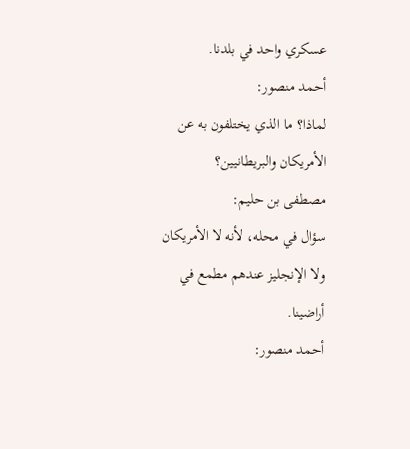عسكري واحد في بلدنا.
أحمد منصور:
لماذا؟ ما الذي يختلفون به عن الأمريكان والبريطانيين؟
مصطفى بن حليم:
سؤال في محله، لأنه لا الأمريكان ولا الإنجليز عندهم مطمع في أراضينا.
أحمد منصور: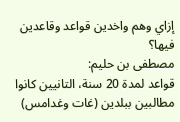إزاي وهم واخدين قواعد وقاعدين فيها؟
مصطفى بن حليم:
قواعد لمدة 20 سنة، التانيين كانوا مطالبين ببلدين (غات وغدامس)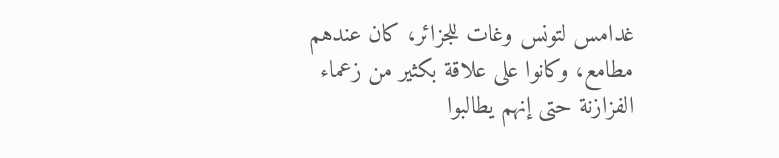غدامس لتونس وغات للجزائر، كان عندهم مطامع، وكانوا على علاقة بكثير من زعماء الفزازنة حتى إنهم يطالبوا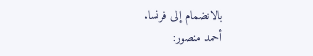بالانضمام إلى فرنسا.
أحمد منصور: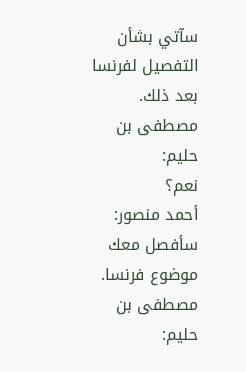سآتي بشأن التفصيل لفرنسا بعد ذلك.
مصطفى بن حليم:
نعم؟
أحمد منصور:
سأفصل معك موضوع فرنسا.
مصطفى بن حليم: